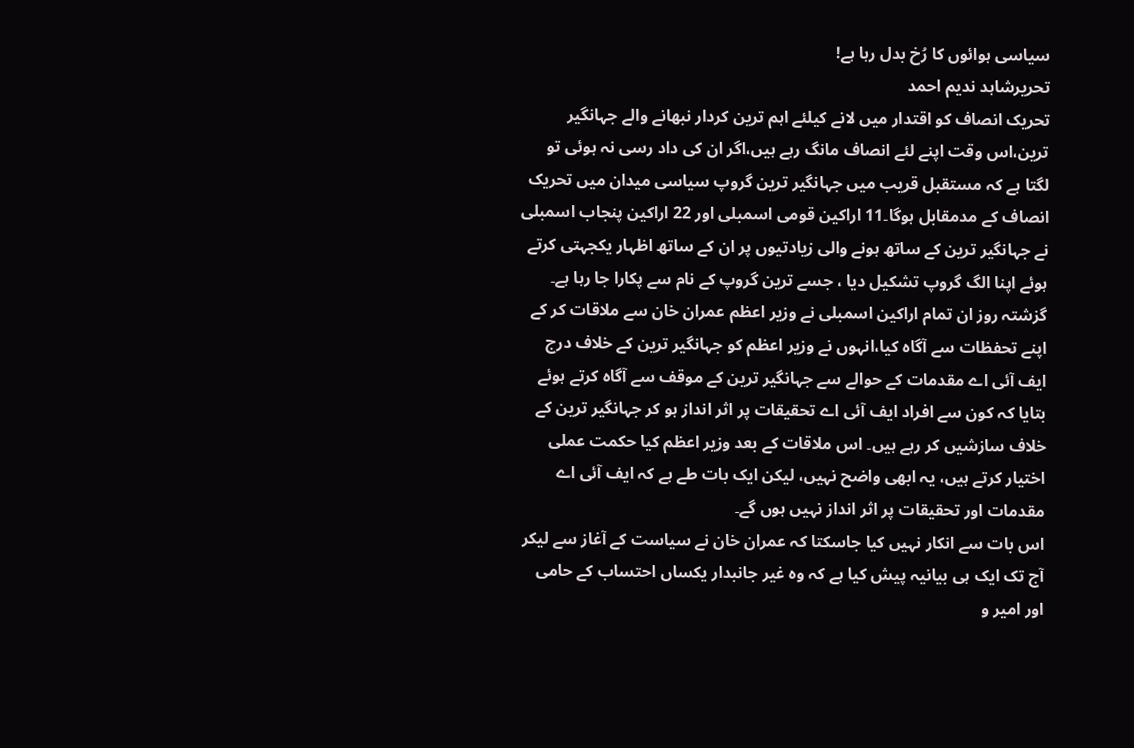سیاسی ہوائوں کا رُخ بدل رہا ہے!
تحریرشاہد ندیم احمد
تحریک انصاف کو اقتدار میں لانے کیلئے اہم ترین کردار نبھانے والے جہانگیر ترین،اس وقت اپنے لئے انصاف مانگ رہے ہیں،اگر ان کی داد رسی نہ ہوئی تو لگتا ہے کہ مستقبل قریب میں جہانگیر ترین گروپ سیاسی میدان میں تحریک انصاف کے مدمقابل ہوگا۔11 اراکین قومی اسمبلی اور 22 اراکین پنجاب اسمبلی نے جہانگیر ترین کے ساتھ ہونے والی زیادتیوں پر ان کے ساتھ اظہار یکجہتی کرتے ہوئے اپنا الگ گروپ تشکیل دیا ، جسے ترین گروپ کے نام سے پکارا جا رہا ہے۔ گزشتہ روز ان تمام اراکین اسمبلی نے وزیر اعظم عمران خان سے ملاقات کر کے اپنے تحفظات سے آگاہ کیا،انہوں نے وزیر اعظم کو جہانگیر ترین کے خلاف درج ایف آئی اے مقدمات کے حوالے سے جہانگیر ترین کے موقف سے آگاہ کرتے ہوئے بتایا کہ کون سے افراد ایف آئی اے تحقیقات پر اثر انداز ہو کر جہانگیر ترین کے خلاف سازشیں کر رہے ہیں۔ اس ملاقات کے بعد وزیر اعظم کیا حکمت عملی اختیار کرتے ہیں، یہ ابھی واضح نہیں، لیکن ایک بات طے ہے کہ ایف آئی اے مقدمات اور تحقیقات پر اثر انداز نہیں ہوں گے۔
اس بات سے انکار نہیں کیا جاسکتا کہ عمران خان نے سیاست کے آغاز سے لیکر آج تک ایک ہی بیانیہ پیش کیا ہے کہ وہ غیر جانبدار یکساں احتساب کے حامی اور امیر و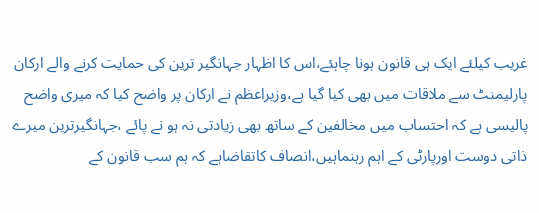غریب کیلئے ایک ہی قانون ہونا چاہئے،اس کا اظہار جہانگیر ترین کی حمایت کرنے والے ارکان پارلیمنٹ سے ملاقات میں بھی کیا گیا ہے،وزیراعظم نے ارکان پر واضح کیا کہ میری واضح پالیسی ہے کہ احتساب میں مخالفین کے ساتھ بھی زیادتی نہ ہو نے پائے ،جہانگیرترین میرے ذاتی دوست اورپارٹی کے اہم رہنماہیں،انصاف کاتقاضاہے کہ ہم سب قانون کے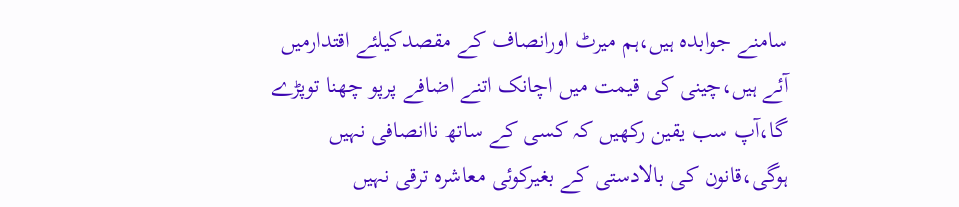سامنے جوابدہ ہیں،ہم میرٹ اورانصاف کے مقصدکیلئے اقتدارمیں آئے ہیں،چینی کی قیمت میں اچانک اتنے اضافے پرپو چھنا توپڑے گا،آپ سب یقین رکھیں کہ کسی کے ساتھ ناانصافی نہیں ہوگی،قانون کی بالادستی کے بغیرکوئی معاشرہ ترقی نہیں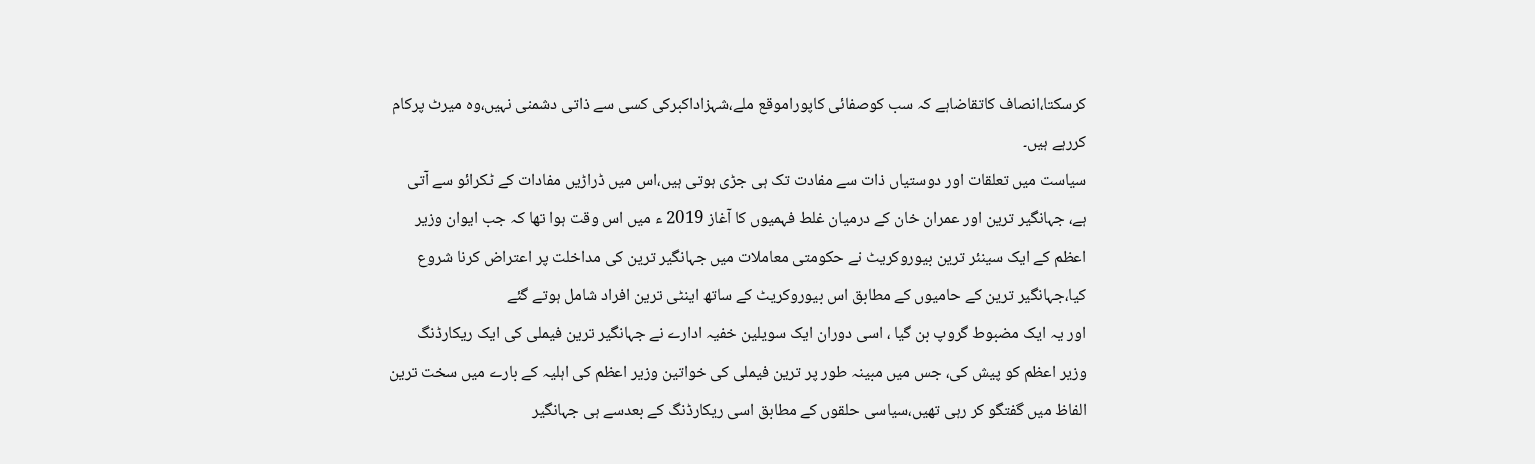کرسکتا،انصاف کاتقاضاہے کہ سب کوصفائی کاپوراموقع ملے،شہزاداکبرکی کسی سے ذاتی دشمنی نہیں،وہ میرٹ پرکام کررہے ہیں۔
سیاست میں تعلقات اور دوستیاں ذات سے مفادت تک ہی جڑی ہوتی ہیں،اس میں ڈراڑیں مفادات کے ٹکرائو سے آتی ہے، جہانگیر ترین اور عمران خان کے درمیان غلط فہمیوں کا آغاز 2019 ء میں اس وقت ہوا تھا کہ جب ایوان وزیر اعظم کے ایک سینئر ترین بیوروکریٹ نے حکومتی معاملات میں جہانگیر ترین کی مداخلت پر اعتراض کرنا شروع کیا،جہانگیر ترین کے حامیوں کے مطابق اس بیوروکریٹ کے ساتھ اینٹی ترین افراد شامل ہوتے گئے
اور یہ ایک مضبوط گروپ بن گیا ، اسی دوران ایک سویلین خفیہ ادارے نے جہانگیر ترین فیملی کی ایک ریکارڈنگ وزیر اعظم کو پیش کی، جس میں مبینہ طور پر ترین فیملی کی خواتین وزیر اعظم کی اہلیہ کے بارے میں سخت ترین الفاظ میں گفتگو کر رہی تھیں،سیاسی حلقوں کے مطابق اسی ریکارڈنگ کے بعدسے ہی جہانگیر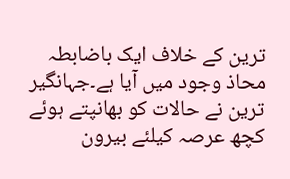ترین کے خلاف ایک باضابطہ محاذ وجود میں آیا ہے۔جہانگیر ترین نے حالات کو بھانپتے ہوئے کچھ عرصہ کیلئے بیرون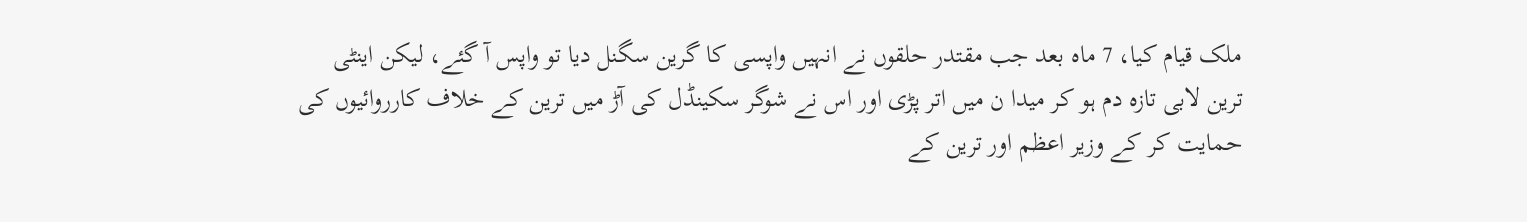ملک قیام کیا، 7 ماہ بعد جب مقتدر حلقوں نے انہیں واپسی کا گرین سگنل دیا تو واپس آ گئے، لیکن اینٹی ترین لابی تازہ دم ہو کر میدا ن میں اتر پڑی اور اس نے شوگر سکینڈل کی آڑ میں ترین کے خلاف کارروائیوں کی حمایت کر کے وزیر اعظم اور ترین کے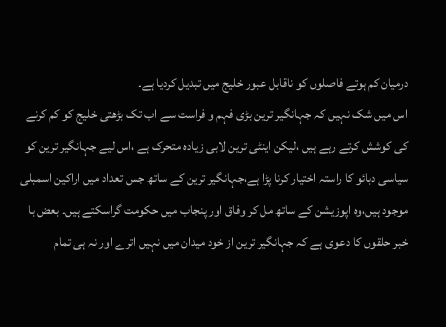درمیان کم ہوتے فاصلوں کو ناقابل عبور خلیج میں تبدیل کردیا ہے۔
اس میں شک نہیں کہ جہانگیر ترین بڑی فہم و فراست سے اب تک بڑھتی خلیج کو کم کرنے کی کوشش کرتے رہے ہیں ،لیکن اینٹی ترین لابی زیادہ متحرک ہے ،اس لیے جہانگیر ترین کو سیاسی دبائو کا راستہ اختیار کرنا پڑا ہے،جہانگیر ترین کے ساتھ جس تعداد میں اراکین اسمبلی موجود ہیں،وہ اپوزیشن کے ساتھ مل کر وفاق اور پنجاب میں حکومت گراسکتے ہیں۔ بعض با خبر حلقوں کا دعوی ہے کہ جہانگیر ترین از خود میدان میں نہیں اترے اور نہ ہی تمام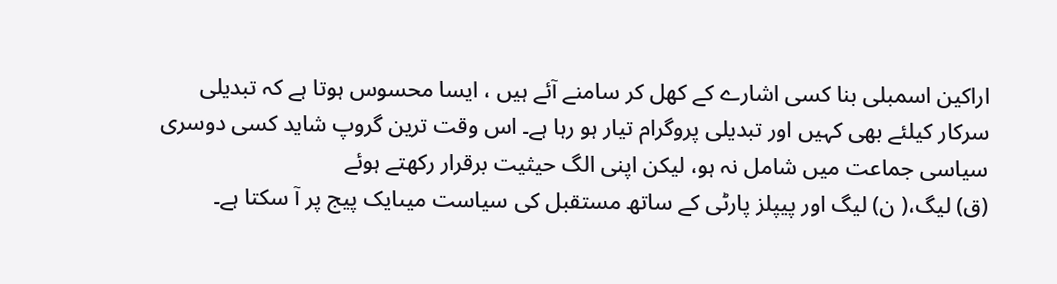اراکین اسمبلی بنا کسی اشارے کے کھل کر سامنے آئے ہیں ، ایسا محسوس ہوتا ہے کہ تبدیلی سرکار کیلئے بھی کہیں اور تبدیلی پروگرام تیار ہو رہا ہے۔ اس وقت ترین گروپ شاید کسی دوسری سیاسی جماعت میں شامل نہ ہو، لیکن اپنی الگ حیثیت برقرار رکھتے ہوئے
(ق) لیگ،( ن) لیگ اور پیپلز پارٹی کے ساتھ مستقبل کی سیاست میںایک پیج پر آ سکتا ہے۔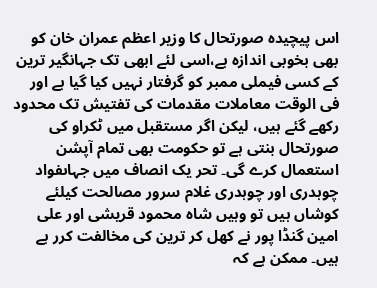اس پیچیدہ صورتحال کا وزیر اعظم عمران خان کو بھی بخوبی اندازہ ہے،اسی لئے ابھی تک جہانگیر ترین کے کسی فیملی ممبر کو گرفتار نہیں کیا گیا ہے اور فی الوقت معاملات مقدمات کی تفتیش تک محدود رکھے گئے ہیں، لیکن اگر مستقبل میں ٹکراو کی صورتحال بنتی ہے تو حکومت بھی تمام آپشن استعمال کرے گی۔ تحر یک انصاف میں جہاںفواد چوہدری اور چوہدری غلام سرور مصالحت کیلئے کوشاں ہیں تو وہیں شاہ محمود قریشی اور علی امین گنڈا پور نے کھل کر ترین کی مخالفت کرر ہے ہیں۔ ممکن ہے کہ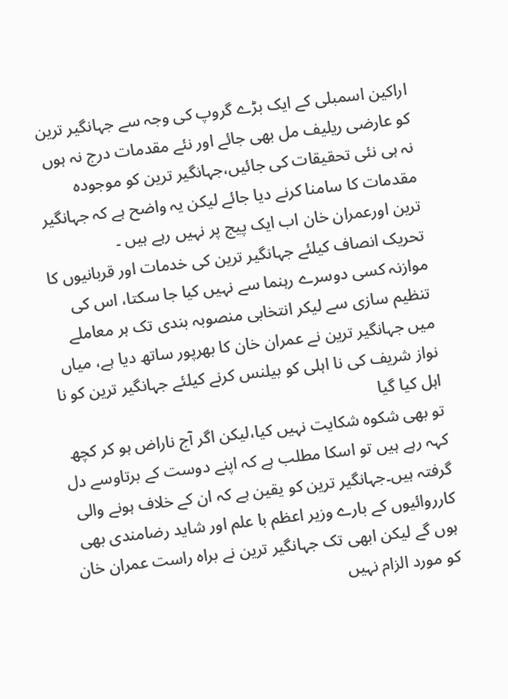اراکین اسمبلی کے ایک بڑے گروپ کی وجہ سے جہانگیر ترین کو عارضی ریلیف مل بھی جائے اور نئے مقدمات درج نہ ہوں نہ ہی نئی تحقیقات کی جائیں،جہانگیر ترین کو موجودہ مقدمات کا سامنا کرنے دیا جائے لیکن یہ واضح ہے کہ جہانگیر ترین اورعمران خان اب ایک پیج پر نہیں رہے ہیں ۔
تحریک انصاف کیلئے جہانگیر ترین کی خدمات اور قربانیوں کا موازنہ کسی دوسرے رہنما سے نہیں کیا جا سکتا، اس کی تنظیم سازی سے لیکر انتخابی منصوبہ بندی تک ہر معاملے میں جہانگیر ترین نے عمران خان کا بھرپور ساتھ دیا ہے، میاں نواز شریف کی نا اہلی کو بیلنس کرنے کیلئے جہانگیر ترین کو نا اہل کیا گیا
تو بھی شکوہ شکایت نہیں کیا،لیکن اگر آج ناراض ہو کر کچھ کہہ رہے ہیں تو اسکا مطلب ہے کہ اپنے دوست کے برتاوسے دل گرفتہ ہیں۔جہانگیر ترین کو یقین ہے کہ ان کے خلاف ہونے والی کارروائیوں کے بارے وزیر اعظم با علم اور شاید رضامندی بھی ہوں گے لیکن ابھی تک جہانگیر ترین نے براہ راست عمران خان کو مورد الزام نہیں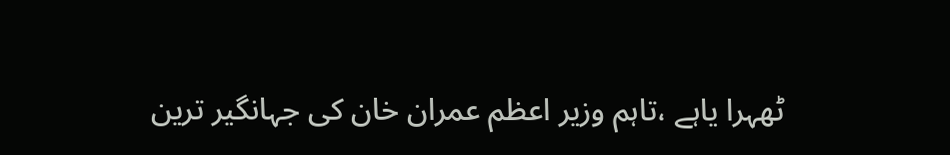ٹھہرا یاہے ،تاہم وزیر اعظم عمران خان کی جہانگیر ترین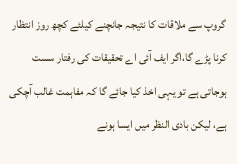گروپ سے ملاقات کا نتیجہ جانچنے کیلئے کچھ روز انتظار کرنا پڑے گا،اگر ایف آئی اے تحقیقات کی رفتار سست ہوجاتی ہے تو یہی اخذ کیا جائے گا کہ مفاہمت غالب آچکی ہے، لیکن بادی النظر میں ایسا ہونے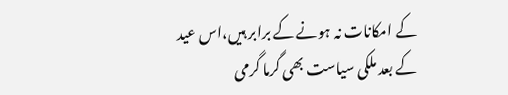کے امکانات نہ ہونے کے برابر ہیں،اس عید کے بعد ملکی سیاست بھی گرما گرمی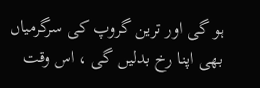ہو گی اور ترین گروپ کی سرگرمیاں بھی اپنا رخ بدلیں گی ، اس وقت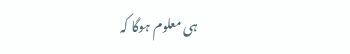ہی معلوم ہوگا کہ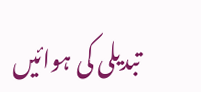تبدیلی کی ہوائیں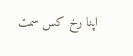اپنا رخ کس سمت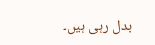بدل رہی ہیں۔